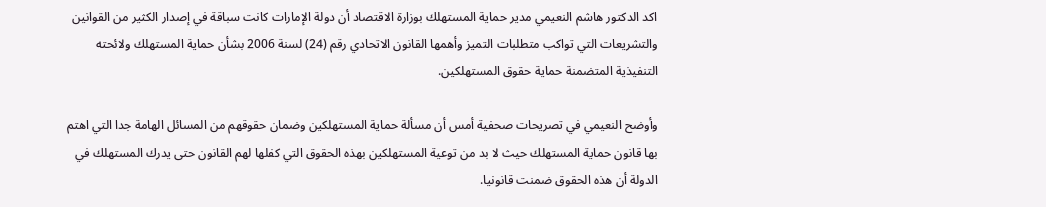اكد الدكتور هاشم النعيمي مدير حماية المستهلك بوزارة الاقتصاد أن دولة الإمارات كانت سباقة في إصدار الكثير من القوانين والتشريعات التي تواكب متطلبات التميز وأهمها القانون الاتحادي رقم (24) لسنة 2006 بشأن حماية المستهلك ولائحته التنفيذية المتضمنة حماية حقوق المستهلكين.

وأوضح النعيمي في تصريحات صحفية أمس أن مسألة حماية المستهلكين وضمان حقوقهم من المسائل الهامة جدا التي اهتم بها قانون حماية المستهلك حيث لا بد من توعية المستهلكين بهذه الحقوق التي كفلها لهم القانون حتى يدرك المستهلك في الدولة أن هذه الحقوق ضمنت قانونيا.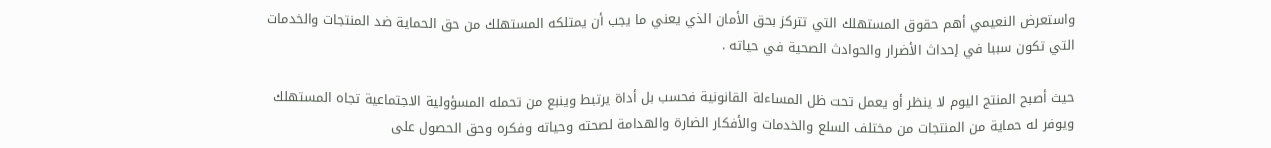واستعرض النعيمي أهم حقوق المستهلك التي تتركز بحق الأمان الذي يعني ما يجب أن يمتلكه المستهلك من حق الحماية ضد المنتجات والخدمات التي تكون سببا في إحداث الأضرار والحوادث الصحية في حياته .

حيث أصبح المنتج اليوم لا ينظر أو يعمل تحت ظل المساءلة القانونية فحسب بل أداة يرتبط وينبع من تحمله المسؤولية الاجتماعية تجاه المستهلك ويوفر له حماية من المنتجات من مختلف السلع والخدمات والأفكار الضارة والهدامة لصحته وحياته وفكره وحق الحصول على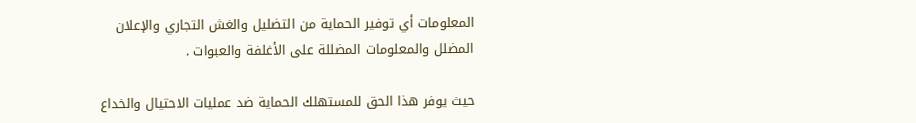المعلومات أي توفير الحماية من التضليل والغش التجاري والإعلان المضلل والمعلومات المضللة على الأغلفة والعبوات .

حيث يوفر هذا الحق للمستهلك الحماية ضد عمليات الاحتيال والخداع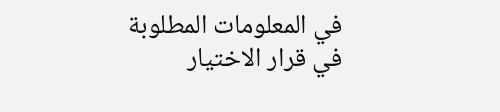في المعلومات المطلوبة في قرار الاختيار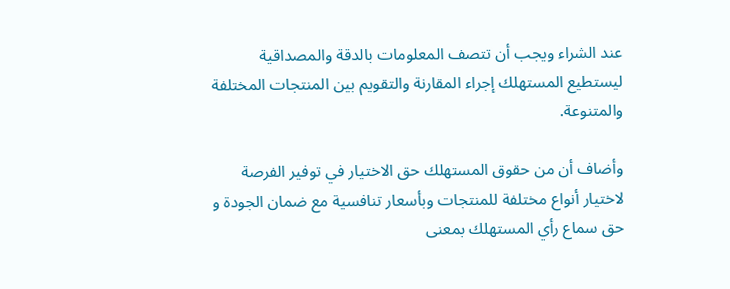عند الشراء ويجب أن تتصف المعلومات بالدقة والمصداقية ليستطيع المستهلك إجراء المقارنة والتقويم بين المنتجات المختلفة والمتنوعة.

وأضاف أن من حقوق المستهلك حق الاختيار في توفير الفرصة لاختيار أنواع مختلفة للمنتجات وبأسعار تنافسية مع ضمان الجودة و حق سماع رأي المستهلك بمعنى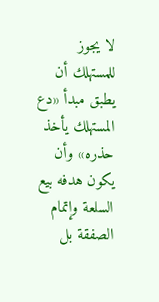لا يجوز للمستهلك أن يطبق مبدأ «دع المستهلك يأخذ حذره» وأن يكون هدفه بيع السلعة وإتمام الصفقة بل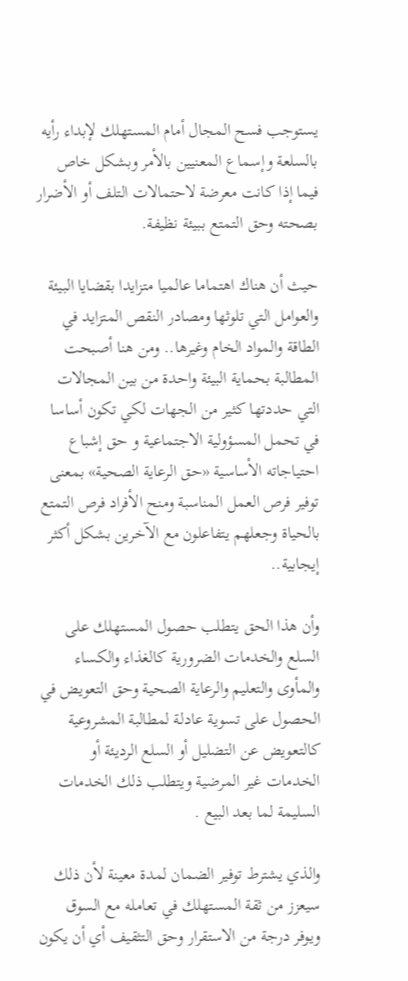يستوجب فسح المجال أمام المستهلك لإبداء رأيه بالسلعة وإسماع المعنيين بالأمر وبشكل خاص فيما إذا كانت معرضة لاحتمالات التلف أو الأضرار بصحته وحق التمتع ببيئة نظيفة.

حيث أن هناك اهتماما عالميا متزايدا بقضايا البيئة والعوامل التي تلوثها ومصادر النقص المتزايد في الطاقة والمواد الخام وغيرها.. ومن هنا أصبحت المطالبة بحماية البيئة واحدة من بين المجالات التي حددتها كثير من الجهات لكي تكون أساسا في تحمل المسؤولية الاجتماعية و حق إشباع احتياجاته الأساسية «حق الرعاية الصحية» بمعنى توفير فرص العمل المناسبة ومنح الأفراد فرص التمتع بالحياة وجعلهم يتفاعلون مع الآخرين بشكل أكثر إيجابية..

وأن هذا الحق يتطلب حصول المستهلك على السلع والخدمات الضرورية كالغذاء والكساء والمأوى والتعليم والرعاية الصحية وحق التعويض في الحصول على تسوية عادلة لمطالبة المشروعية كالتعويض عن التضليل أو السلع الرديئة أو الخدمات غير المرضية ويتطلب ذلك الخدمات السليمة لما بعد البيع .

والذي يشترط توفير الضمان لمدة معينة لأن ذلك سيعزز من ثقة المستهلك في تعامله مع السوق ويوفر درجة من الاستقرار وحق التثقيف أي أن يكون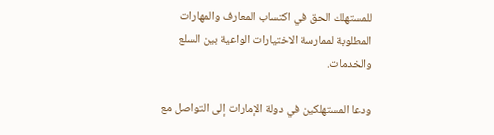للمستهلك الحق في اكتساب المعارف والمهارات المطلوبة لممارسة الاختيارات الواعية بين السلع والخدمات.

ودعا المستهلكين في دولة الإمارات إلى التواصل مع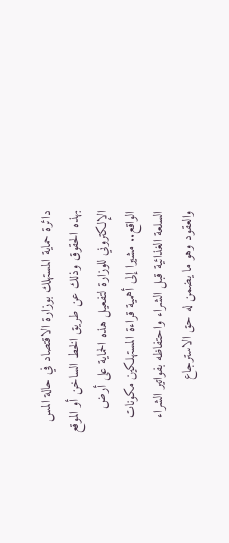دائرة حماية المستهلك بوزارة الاقتصاد في حالة المس بهذه الحقوق وذلك عن طريق الخط الساخن أو الموقع الإلكتروني للوزارة لتفعيل هذه الحماية على أرض الواقع.. مشيرا إلى أهمية قراءة المستهلكين مكونات السلعة الغذائية قبل الشراء واحتفاظه بفواتير الشراء والعقود وهو ما يضمن له حق الاسترجاع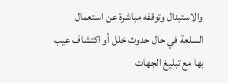والاستبدال وتوقفه مباشرة عن استعمال السلعة في حال حدوث خلل أو اكتشاف عيب بها مع تبليغ الجهات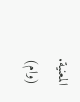المعنية. (وام)